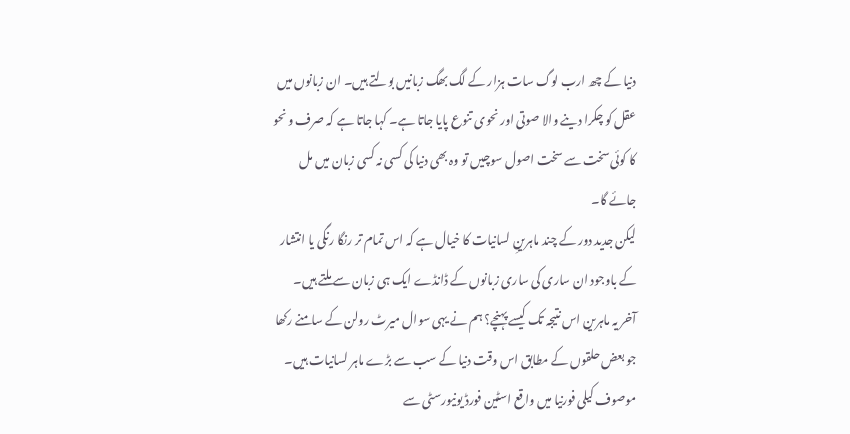دنیا کے چھ ارب لوگ سات ہزار کے لگ بھگ زبانیں بولتے ہیں۔ ان زبانوں میں عقل کو چکرا دینے والا صوتی اور نحوی تنوع پایا جاتا ہے۔ کہا جاتا ہے کہ صرف و نحو کا کوئی سخت سے سخت اصول سوچیں تو وہ بھی دنیا کی کسی نہ کسی زبان میں مل جائے گا۔
لیکن جدید دور کے چند ماہرینِ لسانیات کا خیال ہے کہ اس تمام تر رنگا رنگی یا انتشار کے باوجود ان ساری کی ساری زبانوں کے ڈانڈے ایک ہی زبان سے ملتے ہیں۔
آخر یہ ماہرین اس نتیجہ تک کیسے پہنچے؟ ہم نے یہی سوال میرٹ رولن کے سامنے رکھا جو بعض حلقوں کے مطابق اس وقت دنیا کے سب سے بڑے ماہر لسانیات ہیں۔ موصوف کیلی فورنیا میں واقع اسٹین فورڈ یونیورسٹی سے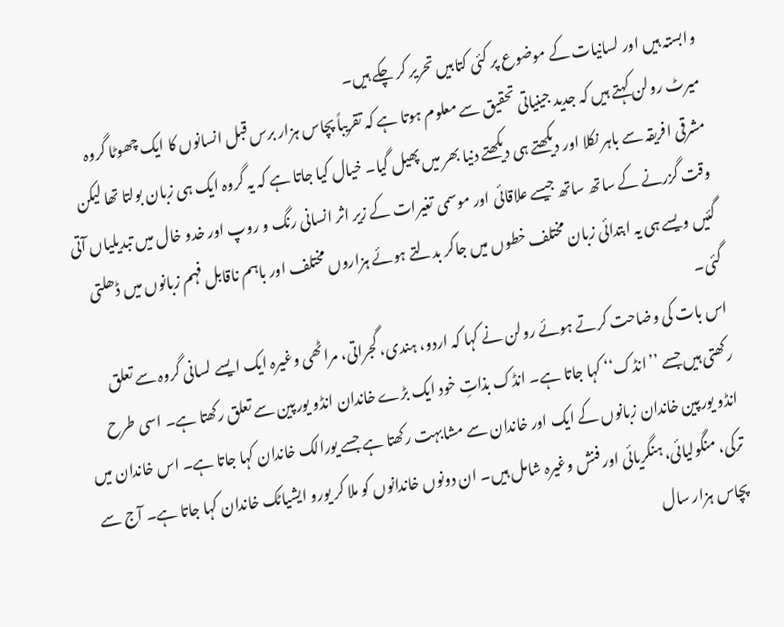وابستہ ہیں اور لسانیات کے موضوع پر کئی کتابیں تحریر کر چکے ہیں۔
میرٹ رولن کہتے ہیں کہ جدید جینیاتی تحقیق سے معلوم ہوتا ہے کہ تقریباً پچاس ہزار برس قبل انسانوں کا ایک چھوٹا گروہ مشرقی افریقہ سے باہر نکلا اور دیکھتے ہی دیکھتے دنیا بھر میں پھیل گیا۔ خیال کیا جاتا ہے کہ یہ گروہ ایک ہی زبان بولتا تھا لیکن وقت گزرنے کے ساتھ ساتھ جیسے علاقائی اور موسمی تغیرات کے زیر اثر انسانی رنگ و روپ اور خدو خال میں تبدیلیاں آتی گئیں ویسے ہی یہ ابتدائی زبان مختلف خطوں میں جاکر بدلتے ہوئے ہزاروں مختلف اور باہم ناقابل فہم زبانوں میں ڈھلتی گئی۔
اس بات کی وضاحت کرتے ہوئے رولن نے کہا کہ اردو، ہندی، گجراتی، مراٹھی وغیرہ ایک ایسے لسانی گروہ سے تعلق رکھتی ہیں جسے ’’انڈک‘‘ کہا جاتا ہے۔ انڈک بذاتِ خود ایک بڑے خاندان انڈو یورپین سے تعلق رکھتا ہے۔ اسی طرح انڈو یورپین خاندان زبانوں کے ایک اور خاندان سے مشابہت رکھتا ہے جسے یورالک خاندان کہا جاتا ہے۔ اس خاندان میں ترکی، منگولیائی، ہنگریائی اور فنش وغیرہ شامل ہیں۔ ان دونوں خاندانوں کو ملا کر یورو ایشیاٹک خاندان کہا جاتا ہے۔ آج سے پچاس ہزار سال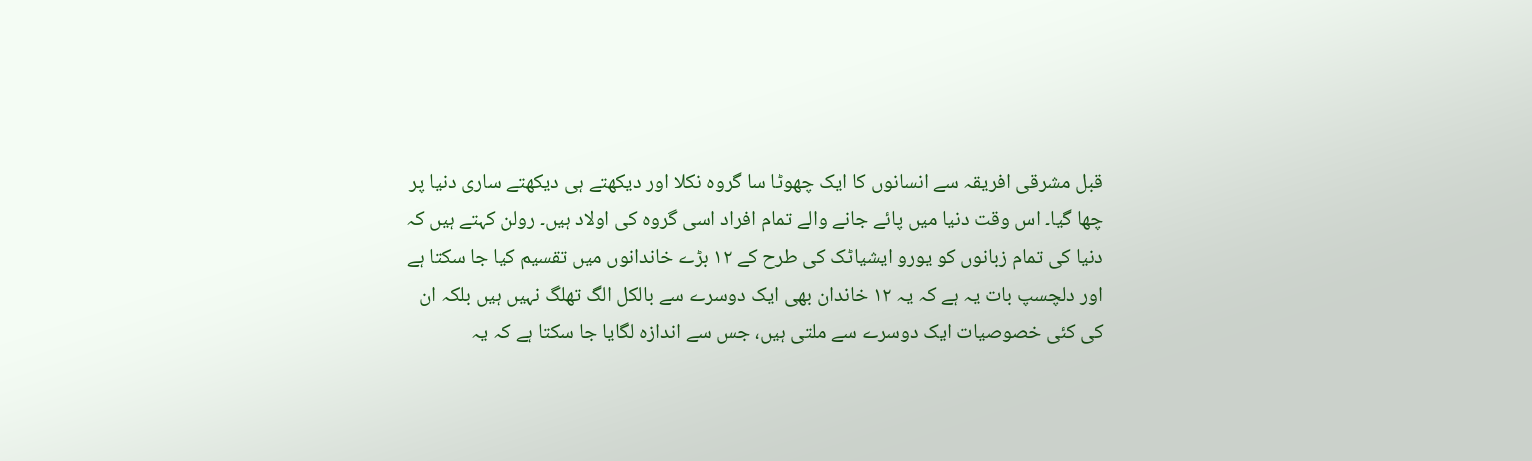قبل مشرقی افریقہ سے انسانوں کا ایک چھوٹا سا گروہ نکلا اور دیکھتے ہی دیکھتے ساری دنیا پر چھا گیا۔ اس وقت دنیا میں پائے جانے والے تمام افراد اسی گروہ کی اولاد ہیں۔ رولن کہتے ہیں کہ دنیا کی تمام زبانوں کو یورو ایشیاٹک کی طرح کے ۱۲ بڑے خاندانوں میں تقسیم کیا جا سکتا ہے اور دلچسپ بات یہ ہے کہ یہ ۱۲ خاندان بھی ایک دوسرے سے بالکل الگ تھلگ نہیں ہیں بلکہ ان کی کئی خصوصیات ایک دوسرے سے ملتی ہیں، جس سے اندازہ لگایا جا سکتا ہے کہ یہ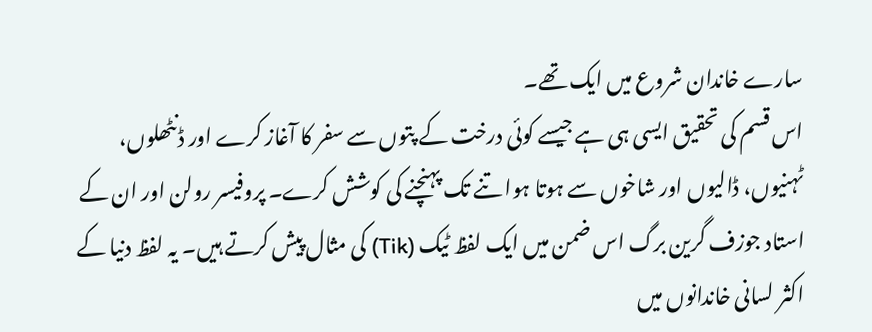سارے خاندان شروع میں ایک تھے۔
اس قسم کی تحقیق ایسی ہی ہے جیسے کوئی درخت کے پتوں سے سفر کا آغاز کرے اور ڈنٹھلوں، ٹہنیوں، ڈالیوں اور شاخوں سے ہوتا ہوا تنے تک پہنچنے کی کوشش کرے۔ پروفیسر رولن اور ان کے استاد جوزف گرین برگ اس ضمن میں ایک لفظ ٹیک (Tik) کی مثال پیش کرتے ہیں۔ یہ لفظ دنیا کے اکثر لسانی خاندانوں میں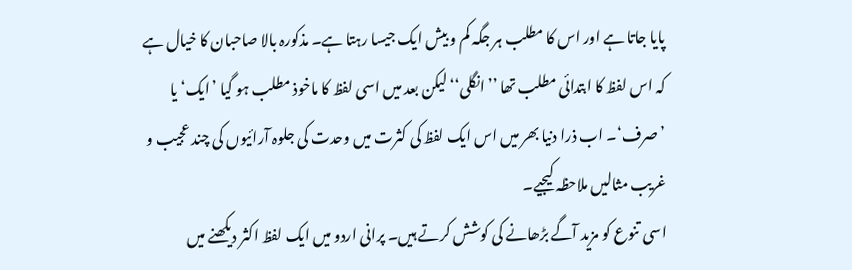پایا جاتا ہے اور اس کا مطلب ہر جگہ کم و بیش ایک جیسا رہتا ہے۔ مذکورہ بالا صاحبان کا خیال ہے کہ اس لفظ کا ابتدائی مطلب تھا ’’انگلی‘‘ لیکن بعد میں اسی لفظ کا ماخوذ مطلب ہو گیا ’ایک‘ یا ’صرف‘۔ اب ذرا دنیا بھر میں اس ایک لفظ کی کثرت میں وحدت کی جلوہ آرائیوں کی چند عجیب و غریب مثالیں ملاحظہ کیجیے۔
اسی تنوع کو مزید آگے بڑھانے کی کوشش کرتے ہیں۔ پرانی اردو میں ایک لفظ اکثر دیکھنے میں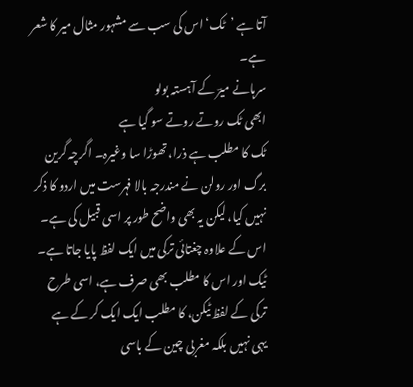آتا ہے ’ٹک‘ اس کی سب سے مشہور مثال میر کا شعر ہے۔
سرہانے میرؔ کے آہستہ بولو
ابھی ٹک روتے روتے سو گیا ہے
ٹک کا مطلب ہے ذرا، تھوڑا سا وغیرہ۔ اگرچہ گرین برگ اور رولن نے مندرجہ بالا فہرست میں اردو کا ذکر نہیں کیا، لیکن یہ بھی واضح طور پر اسی قبیل کی ہے۔ اس کے علاوہ چغتائی ترکی میں ایک لفظ پایا جاتا ہے۔ ٹیک اور اس کا مطلب بھی صرف ہے، اسی طرح ترکی کے لفظ ٹیکن، کا مطلب ایک ایک کر کے ہے یہی نہیں بلکہ مغربی چین کے باسی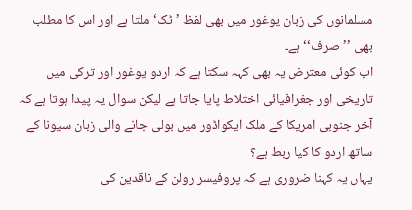مسلمانوں کی زبان یوغور میں بھی لفظ ’ٹک‘ ملتا ہے اور اس کا مطلب بھی ’’صرف‘‘ ہے۔
اب کوئی معترض یہ بھی کہہ سکتا ہے کہ اردو یوغور اور ترکی میں تاریخی اور جغرافیائی اختلاط پایا جاتا ہے لیکن سوال یہ پیدا ہوتا ہے کہ آخر جنوبی امریکا کے ملک ایکواڈور میں بولی جانے والی زبان سیونا کے ساتھ اردو کا کیا ربط ہے؟
یہاں یہ کہنا ضروری ہے کہ پروفیسر رولن کے ناقدین کی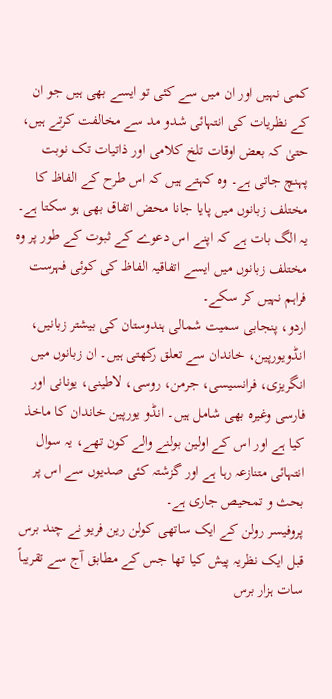کمی نہیں اور ان میں سے کئی تو ایسے بھی ہیں جو ان کے نظریات کی انتہائی شدو مد سے مخالفت کرتے ہیں، حتیٰ کہ بعض اوقات تلخ کلامی اور ذاتیات تک نوبت پہنچ جاتی ہے۔ وہ کہتے ہیں کہ اس طرح کے الفاظ کا مختلف زبانوں میں پایا جانا محض اتفاق بھی ہو سکتا ہے۔ یہ الگ بات ہے کہ اپنے اس دعوے کے ثبوت کے طور پر وہ مختلف زبانوں میں ایسے اتفاقیہ الفاظ کی کوئی فہرست فراہم نہیں کر سکے۔
اردو، پنجابی سمیت شمالی ہندوستان کی بیشتر زبانیں، انڈویورپین، خاندان سے تعلق رکھتی ہیں۔ ان زبانوں میں انگریزی، فرانسیسی، جرمن، روسی، لاطینی، یونانی اور فارسی وغیرہ بھی شامل ہیں۔ انڈو یورپین خاندان کا ماخذ کیا ہے اور اس کے اولین بولنے والے کون تھے، یہ سوال انتہائی متنازعہ رہا ہے اور گزشتہ کئی صدیوں سے اس پر بحث و تمحیص جاری ہے۔
پروفیسر رولن کے ایک ساتھی کولن رین فریو نے چند برس قبل ایک نظریہ پیش کیا تھا جس کے مطابق آج سے تقریباً سات ہزار برس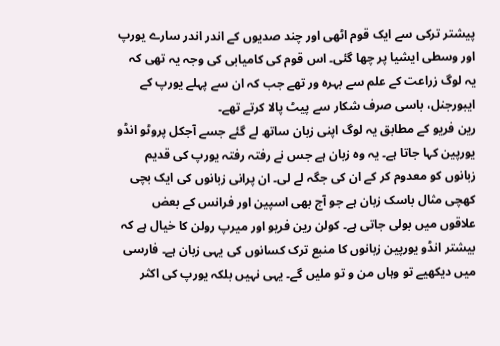پیشتر ترکی سے ایک قوم اٹھی اور چند صدیوں کے اندر اندر سارے یورپ اور وسطی ایشیا پر چھا گئی۔ اس قوم کی کامیابی کی وجہ یہ تھی کہ یہ لوگ زراعت کے علم سے بہرہ ور تھے جب کہ ان سے پہلے یورپ کے ایبورجنل، باسی صرف شکار سے پیٹ پالا کرتے تھے۔
رین فریو کے مطابق یہ لوگ اپنی زبان ساتھ لے گئے جسے آجکل پروٹو انڈو یورپین کہا جاتا ہے۔ یہ وہ زبان ہے جس نے رفتہ رفتہ یورپ کی قدیم زبانوں کو معدوم کر کے ان کی جگہ لے لی۔ ان پرانی زبانوں کی ایک بچی کھچی مثال باسک زبان ہے جو آج بھی اسپین اور فرانس کے بعض علاقوں میں بولی جاتی ہے۔ کولن رین فریو اور میرپ رولن کا خیال ہے کہ بیشتر انڈو یورپین زبانوں کا منبع ترک کسانوں کی یہی زبان ہے۔ فارسی میں دیکھیے تو وہاں من و تو ملیں گے۔ یہی نہیں بلکہ یورپ کی اکثر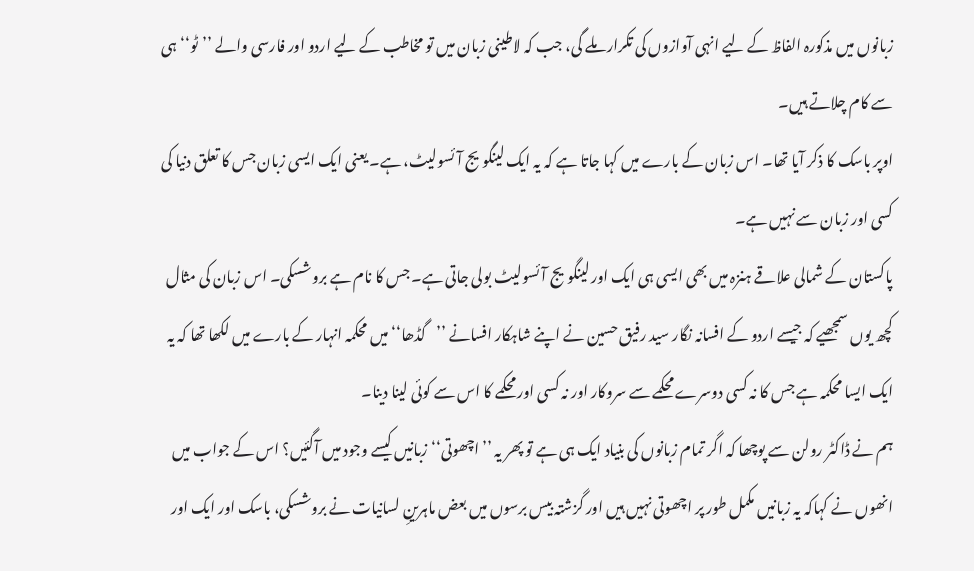زبانوں میں مذکورہ الفاظ کے لیے انہی آوازوں کی تکرار ملے گی، جب کہ لاطینی زبان میں تو مخاطب کے لیے اردو اور فارسی والے ’’ٹو‘‘ ہی سے کام چلاتے ہیں۔
اوپر باسک کا ذکر آیا تھا۔ اس زبان کے بارے میں کہا جاتا ہے کہ یہ ایک لینگویج آئسولیٹ، ہے۔ یعنی ایک ایسی زبان جس کا تعلق دنیا کی کسی اور زبان سے نہیں ہے۔
پاکستان کے شمالی علاقے ہنزہ میں بھی ایسی ہی ایک اور لینگویج آئسولیٹ بولی جاتی ہے۔ جس کا نام ہے بروشسکی۔ اس زبان کی مثال کچھ یوں سمجھیے کہ جیسے اردو کے افسانہ نگار سید رفیق حسین نے اپنے شاہکار افسانے ’’گڈھا‘‘ میں محکمہ انہار کے بارے میں لکھا تھا کہ یہ ایک ایسا محکمہ ہے جس کا نہ کسی دوسرے محکمے سے سروکار اور نہ کسی اور محکمے کا اس سے کوئی لینا دینا۔
ہم نے ڈاکٹر رولن سے پوچھا کہ اگر تمام زبانوں کی بنیاد ایک ہی ہے تو پھر یہ ’’اچھوتی‘‘ زبانیں کیسے وجود میں آگئیں؟ اس کے جواب میں انھوں نے کہاکہ یہ زبانیں مکمل طور پر اچھوتی نہیں ہیں اور گزشتہ بیس برسوں میں بعض ماہرینِ لسانیات نے بروشسکی، باسک اور ایک اور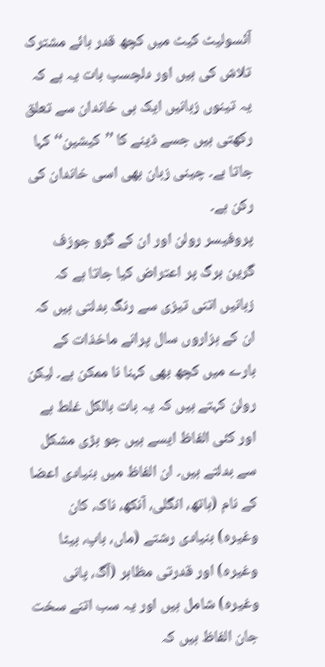آئسولیٹ کیٹ میں کچھ قدر ہائے مشترک تلاش کی ہیں اور دلچسپ بات یہ ہے کہ یہ تینوں زبانیں ایک ہی خاندان سے تعلق رکھتی ہیں جسے ڈینے کا ’’کیشین‘‘ کہا جاتا ہے۔ چینی زبان بھی اسی خاندان کی رکن ہے۔
پروفیسر رولن اور ان کے گرو جوزف گرین برگ پر اعتراض کیا جاتا ہے کہ زبانیں اتنی تیزی سے رنگ بدلتی ہیں کہ ان کے ہزاروں سال پرانے ماخذات کے بارے میں کچھ بھی کہنا نا ممکن ہے۔ لیکن رولن کہتے ہیں کہ یہ بات بالکل غلط ہے اور کئی الفاظ ایسے ہیں جو بڑی مشکل سے بدلتے ہیں۔ ان الفاظ میں بنیادی اعضا کے نام (ہاتھ، انگلی، آنکھ، ناک، کان وغیرہ) بنیادی رشتے (ماں، باپ، بیٹا وغیرہ) اور قدرتی مظاہر (آگ، پانی وغیرہ) شامل ہیں اور یہ سب اتنے سخت جان الفاظ ہیں کہ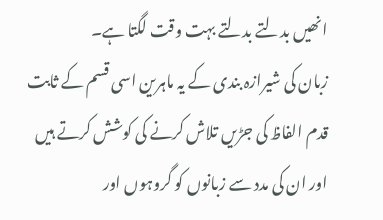انھیں بدلتے بدلتے بہت وقت لگتا ہے۔
زبان کی شیرازہ بندی کے یہ ماہرین اسی قسم کے ثابت قدم الفاظ کی جڑیں تلاش کرنے کی کوشش کرتے ہیں اور ان کی مدد سے زبانوں کو گروہوں اور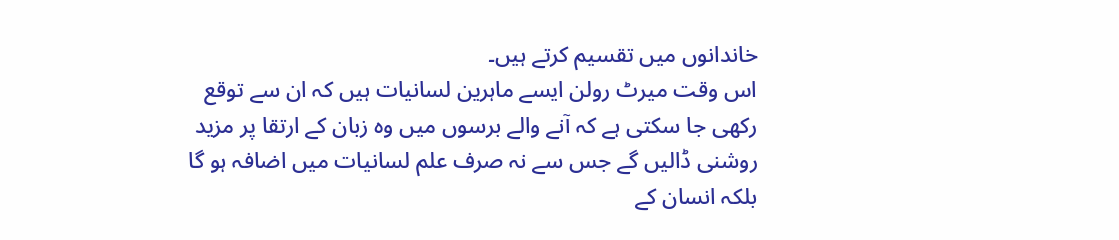خاندانوں میں تقسیم کرتے ہیں۔
اس وقت میرٹ رولن ایسے ماہرین لسانیات ہیں کہ ان سے توقع رکھی جا سکتی ہے کہ آنے والے برسوں میں وہ زبان کے ارتقا پر مزید روشنی ڈالیں گے جس سے نہ صرف علم لسانیات میں اضافہ ہو گا بلکہ انسان کے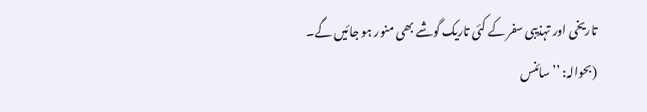تاریخی اور تہذیبی سفر کے کئی تاریک گوشے بھی منور ہو جائیں گے۔
(بحوالہ: ’’سائنس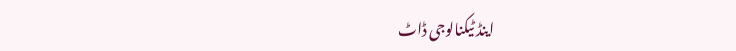اینڈ ٹیکنالوجی ڈاٹ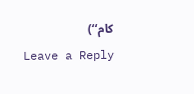کام‘‘)
Leave a Reply